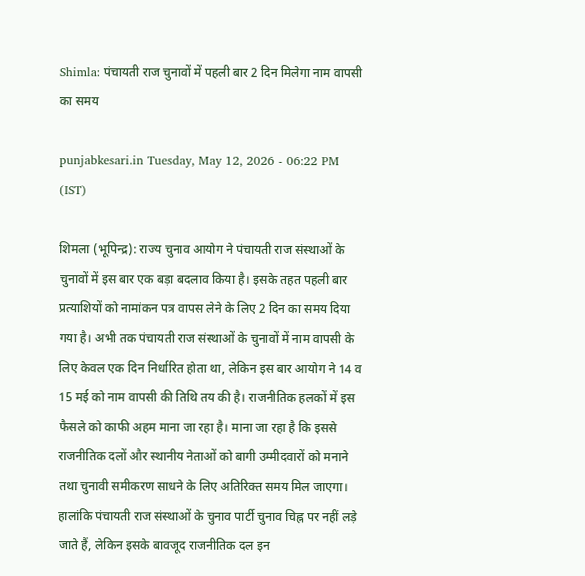Shimla: पंचायती राज चुनावों में पहली बार 2 दिन मिलेगा नाम वापसी का समय

punjabkesari.in Tuesday, May 12, 2026 - 06:22 PM (IST)

शिमला (भूपिन्द्र): राज्य चुनाव आयोग ने पंचायती राज संस्थाओं के चुनावों में इस बार एक बड़ा बदलाव किया है। इसके तहत पहली बार प्रत्याशियों को नामांकन पत्र वापस लेने के लिए 2 दिन का समय दिया गया है। अभी तक पंचायती राज संस्थाओं के चुनावों में नाम वापसी के लिए केवल एक दिन निर्धारित होता था, लेकिन इस बार आयोग ने 14 व 15 मई को नाम वापसी की तिथि तय की है। राजनीतिक हलकों में इस फैसले को काफी अहम माना जा रहा है। माना जा रहा है कि इससे राजनीतिक दलों और स्थानीय नेताओं को बागी उम्मीदवारों को मनाने तथा चुनावी समीकरण साधने के लिए अतिरिक्त समय मिल जाएगा। हालांकि पंचायती राज संस्थाओं के चुनाव पार्टी चुनाव चिह्न पर नहीं लड़े जाते हैं, लेकिन इसके बावजूद राजनीतिक दल इन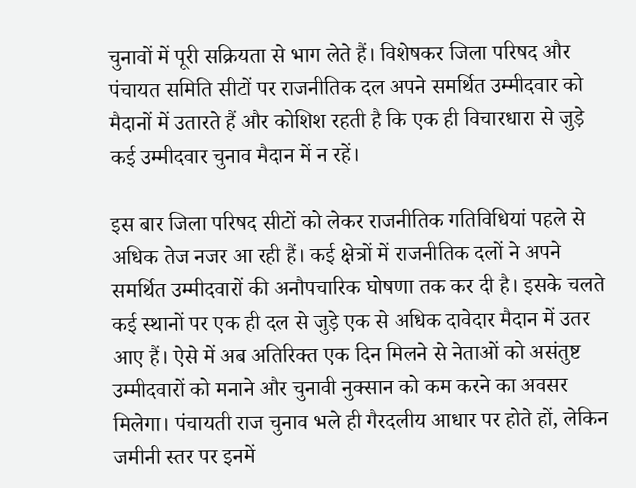चुनावों में पूरी सक्रियता से भाग लेते हैं। विशेषकर जिला परिषद और पंचायत समिति सीटों पर राजनीतिक दल अपने समर्थित उम्मीदवार को मैदानों में उतारते हैं और कोशिश रहती है कि एक ही विचारधारा से जुड़े कई उम्मीदवार चुनाव मैदान में न रहें।

इस बार जिला परिषद सीटों को लेकर राजनीतिक गतिविधियां पहले से अधिक तेज नजर आ रही हैं। कई क्षेत्रों में राजनीतिक दलों ने अपने समर्थित उम्मीदवारों की अनौपचारिक घोषणा तक कर दी है। इसके चलते कई स्थानों पर एक ही दल से जुड़े एक से अधिक दावेदार मैदान में उतर आए हैं। ऐसे में अब अतिरिक्त एक दिन मिलने से नेताओं को असंतुष्ट उम्मीदवारों को मनाने और चुनावी नुक्सान को कम करने का अवसर मिलेगा। पंचायती राज चुनाव भले ही गैरदलीय आधार पर होते हों, लेकिन जमीनी स्तर पर इनमें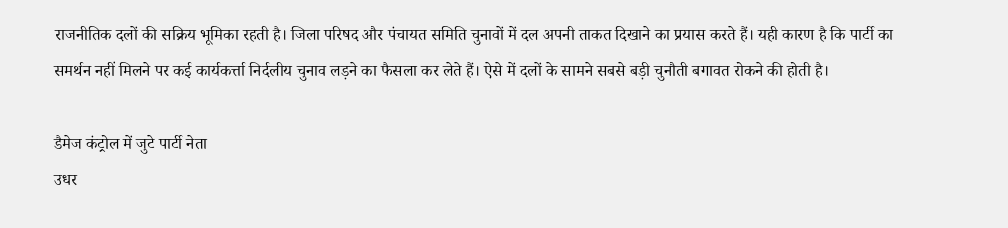राजनीतिक दलों की सक्रिय भूमिका रहती है। जिला परिषद और पंचायत समिति चुनावों में दल अपनी ताकत दिखाने का प्रयास करते हैं। यही कारण है कि पार्टी का समर्थन नहीं मिलने पर कई कार्यकर्त्ता निर्दलीय चुनाव लड़ने का फैसला कर लेते हैं। ऐसे में दलों के सामने सबसे बड़ी चुनौती बगावत रोकने की होती है।

डैमेज कंट्रोल में जुटे पार्टी नेता
उधर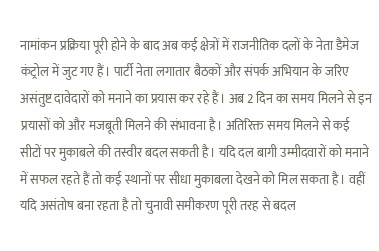नामांकन प्रक्रिया पूरी होने के बाद अब कई क्षेत्रों में राजनीतिक दलों के नेता डैमेज कंट्रोल में जुट गए हैं। पार्टी नेता लगातार बैठकों और संपर्क अभियान के जरिए असंतुष्ट दावेदारों को मनाने का प्रयास कर रहे हैं। अब 2 दिन का समय मिलने से इन प्रयासों को और मजबूती मिलने की संभावना है। अतिरिक्त समय मिलने से कई सीटों पर मुकाबले की तस्वीर बदल सकती है। यदि दल बागी उम्मीदवारों को मनाने में सफल रहते हैं तो कई स्थानों पर सीधा मुकाबला देखने को मिल सकता है। वहीं यदि असंतोष बना रहता है तो चुनावी समीकरण पूरी तरह से बदल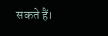सकते हैं।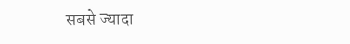सबसे ज्यादा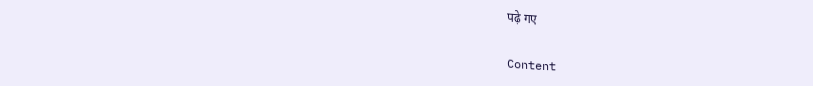पढ़े गए

Content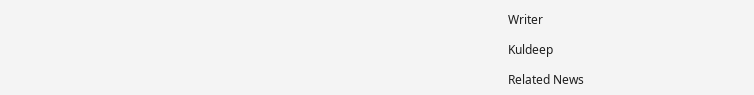Writer

Kuldeep

Related News